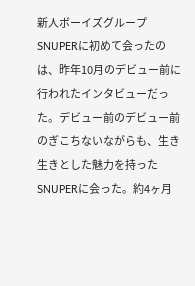新人ボーイズグループSNUPERに初めて会ったのは、昨年10月のデビュー前に行われたインタビューだった。デビュー前のデビュー前のぎこちないながらも、生き生きとした魅力を持ったSNUPERに会った。約4ヶ月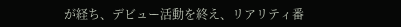が経ち、デビュー活動を終え、リアリティ番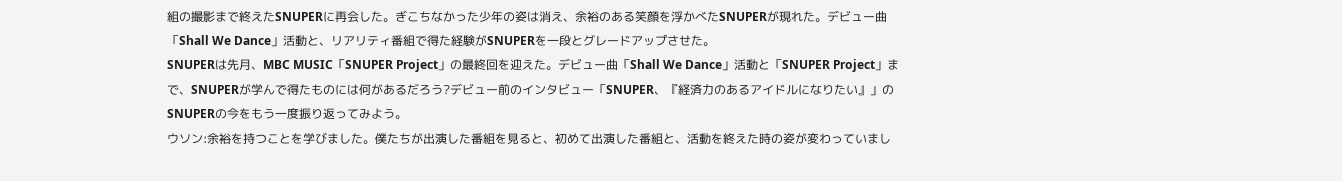組の撮影まで終えたSNUPERに再会した。ぎこちなかった少年の姿は消え、余裕のある笑顔を浮かべたSNUPERが現れた。デビュー曲「Shall We Dance」活動と、リアリティ番組で得た経験がSNUPERを一段とグレードアップさせた。
SNUPERは先月、MBC MUSIC「SNUPER Project」の最終回を迎えた。デビュー曲「Shall We Dance」活動と「SNUPER Project」まで、SNUPERが学んで得たものには何があるだろう?デビュー前のインタビュー「SNUPER、『経済力のあるアイドルになりたい』」のSNUPERの今をもう一度振り返ってみよう。
ウソン:余裕を持つことを学びました。僕たちが出演した番組を見ると、初めて出演した番組と、活動を終えた時の姿が変わっていまし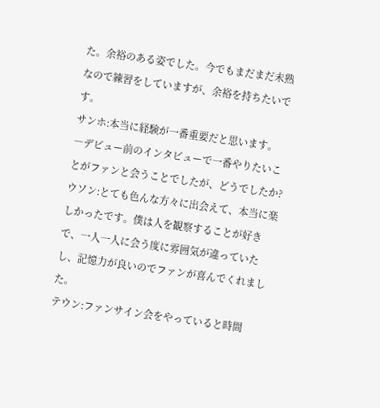た。余裕のある姿でした。今でもまだまだ未熟なので練習をしていますが、余裕を持ちたいです。
サンホ:本当に経験が一番重要だと思います。
―デビュー前のインタビューで一番やりたいことがファンと会うことでしたが、どうでしたか?
ウソン:とても色んな方々に出会えて、本当に楽しかったです。僕は人を観察することが好きで、一人一人に会う度に雰囲気が違っていたし、記憶力が良いのでファンが喜んでくれました。
テウン:ファンサイン会をやっていると時間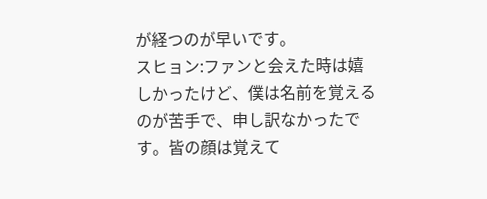が経つのが早いです。
スヒョン:ファンと会えた時は嬉しかったけど、僕は名前を覚えるのが苦手で、申し訳なかったです。皆の顔は覚えて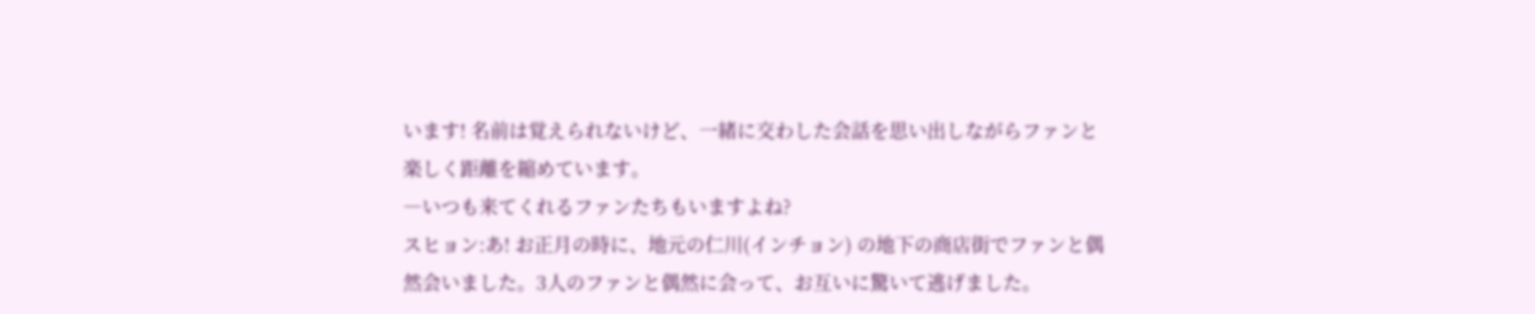います! 名前は覚えられないけど、一緒に交わした会話を思い出しながらファンと楽しく距離を縮めています。
―いつも来てくれるファンたちもいますよね?
スヒョン:あ! お正月の時に、地元の仁川(インチョン) の地下の商店街でファンと偶然会いました。3人のファンと偶然に会って、お互いに驚いて逃げました。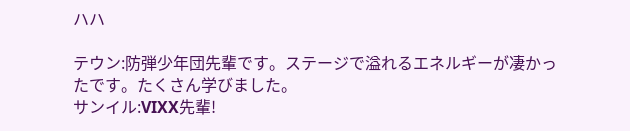ハハ

テウン:防弾少年団先輩です。ステージで溢れるエネルギーが凄かったです。たくさん学びました。
サンイル:VIXX先輩!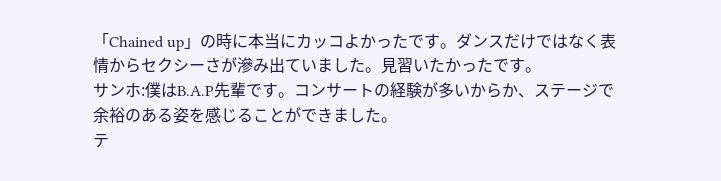「Chained up」の時に本当にカッコよかったです。ダンスだけではなく表情からセクシーさが滲み出ていました。見習いたかったです。
サンホ:僕はB.A.P先輩です。コンサートの経験が多いからか、ステージで余裕のある姿を感じることができました。
テ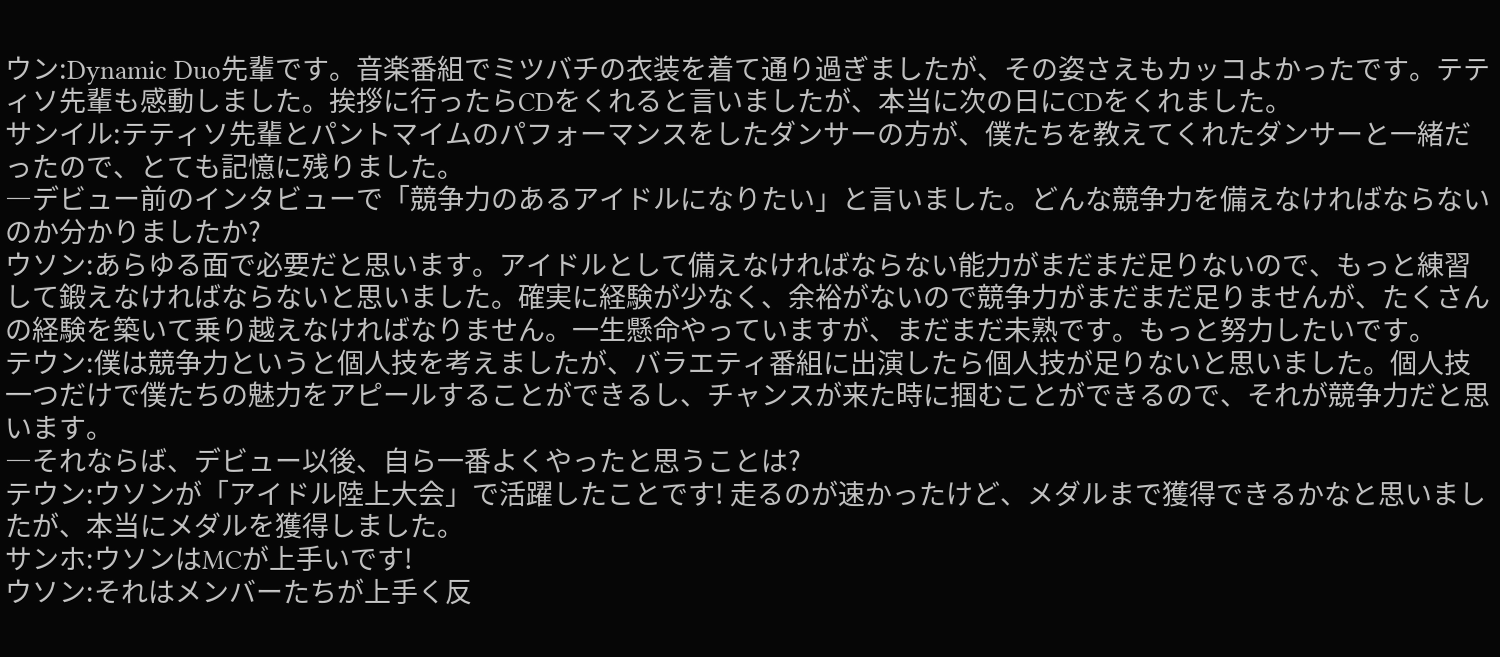ウン:Dynamic Duo先輩です。音楽番組でミツバチの衣装を着て通り過ぎましたが、その姿さえもカッコよかったです。テティソ先輩も感動しました。挨拶に行ったらCDをくれると言いましたが、本当に次の日にCDをくれました。
サンイル:テティソ先輩とパントマイムのパフォーマンスをしたダンサーの方が、僕たちを教えてくれたダンサーと一緒だったので、とても記憶に残りました。
―デビュー前のインタビューで「競争力のあるアイドルになりたい」と言いました。どんな競争力を備えなければならないのか分かりましたか?
ウソン:あらゆる面で必要だと思います。アイドルとして備えなければならない能力がまだまだ足りないので、もっと練習して鍛えなければならないと思いました。確実に経験が少なく、余裕がないので競争力がまだまだ足りませんが、たくさんの経験を築いて乗り越えなければなりません。一生懸命やっていますが、まだまだ未熟です。もっと努力したいです。
テウン:僕は競争力というと個人技を考えましたが、バラエティ番組に出演したら個人技が足りないと思いました。個人技一つだけで僕たちの魅力をアピールすることができるし、チャンスが来た時に掴むことができるので、それが競争力だと思います。
―それならば、デビュー以後、自ら一番よくやったと思うことは?
テウン:ウソンが「アイドル陸上大会」で活躍したことです! 走るのが速かったけど、メダルまで獲得できるかなと思いましたが、本当にメダルを獲得しました。
サンホ:ウソンはMCが上手いです!
ウソン:それはメンバーたちが上手く反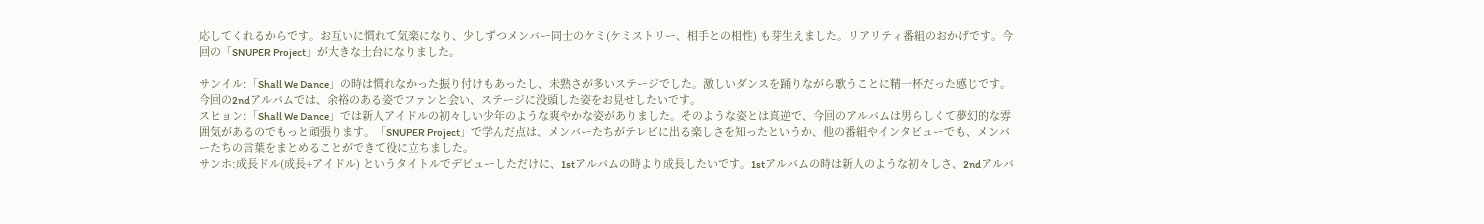応してくれるからです。お互いに慣れて気楽になり、少しずつメンバー同士のケミ(ケミストリー、相手との相性) も芽生えました。リアリティ番組のおかげです。今回の「SNUPER Project」が大きな土台になりました。

サンイル:「Shall We Dance」の時は慣れなかった振り付けもあったし、未熟さが多いステージでした。激しいダンスを踊りながら歌うことに精一杯だった感じです。今回の2ndアルバムでは、余裕のある姿でファンと会い、ステージに没頭した姿をお見せしたいです。
スヒョン:「Shall We Dance」では新人アイドルの初々しい少年のような爽やかな姿がありました。そのような姿とは真逆で、今回のアルバムは男らしくて夢幻的な雰囲気があるのでもっと頑張ります。「SNUPER Project」で学んだ点は、メンバーたちがテレビに出る楽しさを知ったというか、他の番組やインタビューでも、メンバーたちの言葉をまとめることができて役に立ちました。
サンホ:成長ドル(成長+アイドル) というタイトルでデビューしただけに、1stアルバムの時より成長したいです。1stアルバムの時は新人のような初々しさ、2ndアルバ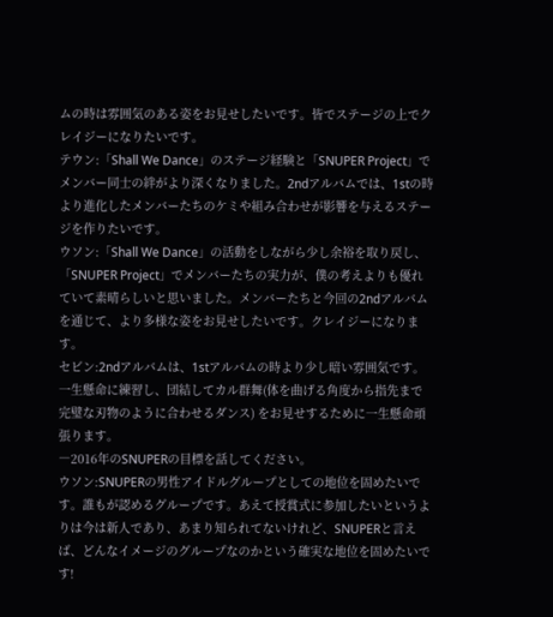ムの時は雰囲気のある姿をお見せしたいです。皆でステージの上でクレイジーになりたいです。
テウン:「Shall We Dance」のステージ経験と「SNUPER Project」でメンバー同士の絆がより深くなりました。2ndアルバムでは、1stの時より進化したメンバーたちのケミや組み合わせが影響を与えるステージを作りたいです。
ウソン:「Shall We Dance」の活動をしながら少し余裕を取り戻し、「SNUPER Project」でメンバーたちの実力が、僕の考えよりも優れていて素晴らしいと思いました。メンバーたちと今回の2ndアルバムを通じて、より多様な姿をお見せしたいです。クレイジーになります。
セビン:2ndアルバムは、1stアルバムの時より少し暗い雰囲気です。一生懸命に練習し、団結してカル群舞(体を曲げる角度から指先まで完璧な刃物のように合わせるダンス) をお見せするために一生懸命頑張ります。
―2016年のSNUPERの目標を話してください。
ウソン:SNUPERの男性アイドルグループとしての地位を固めたいです。誰もが認めるグループです。あえて授賞式に参加したいというよりは今は新人であり、あまり知られてないけれど、SNUPERと言えば、どんなイメージのグループなのかという確実な地位を固めたいです!